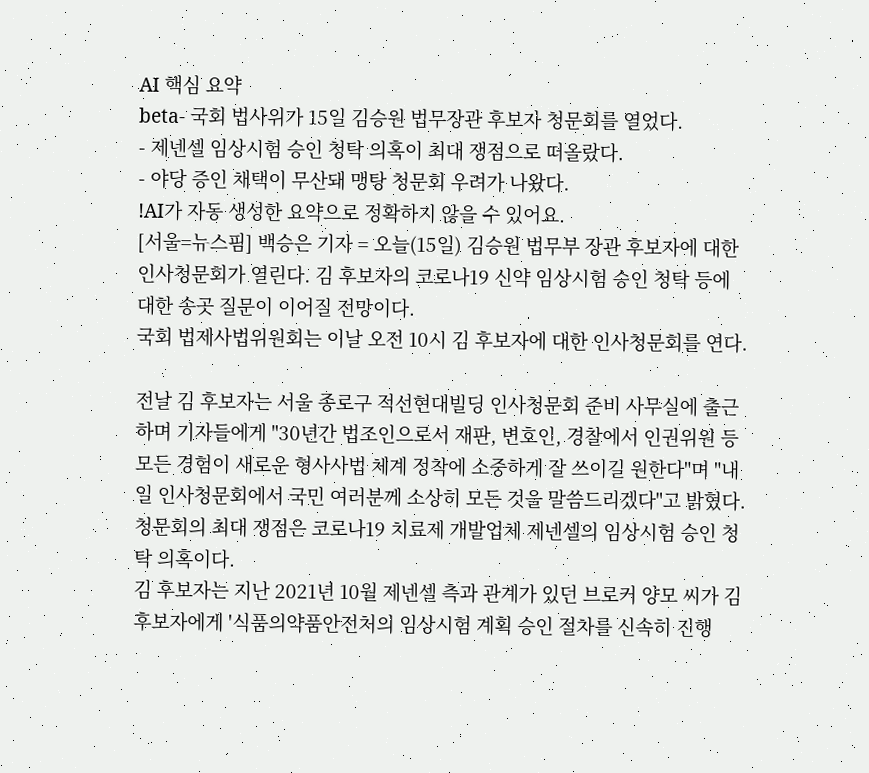AI 핵심 요약
beta- 국회 법사위가 15일 김승원 법무장관 후보자 청문회를 열었다.
- 제넨셀 임상시험 승인 청탁 의혹이 최대 쟁점으로 떠올랐다.
- 야당 증인 채택이 무산돼 맹탕 청문회 우려가 나왔다.
!AI가 자동 생성한 요약으로 정확하지 않을 수 있어요.
[서울=뉴스핌] 백승은 기자 = 오늘(15일) 김승원 법무부 장관 후보자에 대한 인사청문회가 열린다. 김 후보자의 코로나19 신약 임상시험 승인 청탁 등에 대한 송곳 질문이 이어질 전망이다.
국회 법제사법위원회는 이날 오전 10시 김 후보자에 대한 인사청문회를 연다.

전날 김 후보자는 서울 종로구 적선현대빌딩 인사청문회 준비 사무실에 출근하며 기자들에게 "30년간 법조인으로서 재판, 변호인, 경찰에서 인권위원 등 모든 경험이 새로운 형사사법 체계 정착에 소중하게 잘 쓰이길 원한다"며 "내일 인사청문회에서 국민 여러분께 소상히 모든 것을 말씀드리겠다"고 밝혔다.
청문회의 최대 쟁점은 코로나19 치료제 개발업체 제넨셀의 임상시험 승인 청탁 의혹이다.
김 후보자는 지난 2021년 10월 제넨셀 측과 관계가 있던 브로커 양모 씨가 김 후보자에게 '식품의약품안전처의 임상시험 계획 승인 절차를 신속히 진행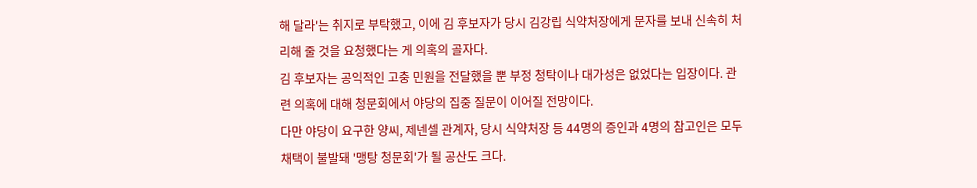해 달라'는 취지로 부탁했고, 이에 김 후보자가 당시 김강립 식약처장에게 문자를 보내 신속히 처리해 줄 것을 요청했다는 게 의혹의 골자다.
김 후보자는 공익적인 고충 민원을 전달했을 뿐 부정 청탁이나 대가성은 없었다는 입장이다. 관련 의혹에 대해 청문회에서 야당의 집중 질문이 이어질 전망이다.
다만 야당이 요구한 양씨, 제넨셀 관계자, 당시 식약처장 등 44명의 증인과 4명의 참고인은 모두 채택이 불발돼 '맹탕 청문회'가 될 공산도 크다.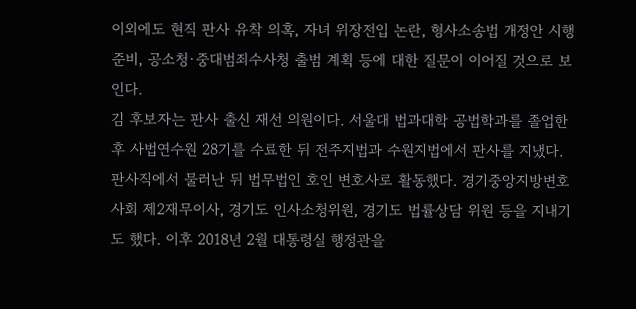이외에도 현직 판사 유착 의혹, 자녀 위장전입 논란, 형사소송법 개정안 시행 준비, 공소청·중대범죄수사청 출범 계획 등에 대한 질문이 이어질 것으로 보인다.
김 후보자는 판사 출신 재선 의원이다. 서울대 법과대학 공법학과를 졸업한 후 사법연수원 28기를 수료한 뒤 전주지법과 수원지법에서 판사를 지냈다. 판사직에서 물러난 뒤 법무법인 호인 변호사로 활동했다. 경기중앙지방변호사회 제2재무이사, 경기도 인사소청위원, 경기도 법률상담 위원 등을 지내기도 했다. 이후 2018년 2월 대통령실 행정관을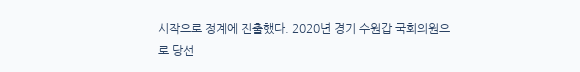시작으로 정계에 진출했다. 2020년 경기 수원갑 국회의원으로 당선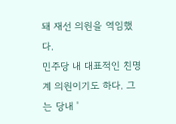돼 재선 의원을 역임했다.
민주당 내 대표적인 친명계 의원이기도 하다. 그는 당내 '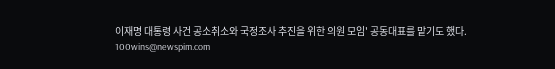이재명 대통령 사건 공소취소와 국정조사 추진을 위한 의원 모임' 공동대표를 맡기도 했다.
100wins@newspim.com